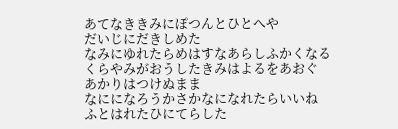あてなききみにぽつんとひとへや
だいじにだきしめた
なみにゆれたらめはすなあらしふかくなる
くらやみがおうしたきみはよるをあおぐ
あかりはつけぬまま
なにになろうかさかなになれたらいいね
ふとはれたひにてらした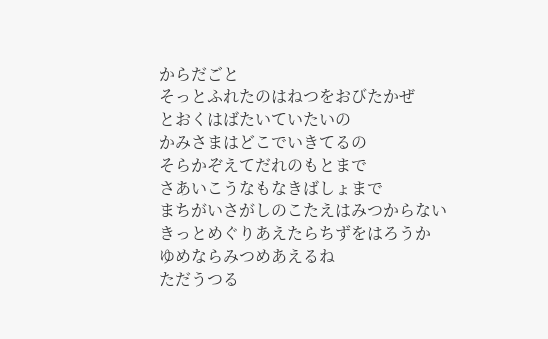からだごと
そっとふれたのはねつをおびたかぜ
とおくはばたいていたいの
かみさまはどこでいきてるの
そらかぞえてだれのもとまで
さあいこうなもなきばしょまで
まちがいさがしのこたえはみつからない
きっとめぐりあえたらちずをはろうか
ゆめならみつめあえるね
ただうつる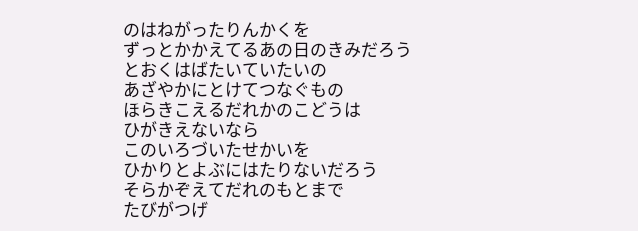のはねがったりんかくを
ずっとかかえてるあの日のきみだろう
とおくはばたいていたいの
あざやかにとけてつなぐもの
ほらきこえるだれかのこどうは
ひがきえないなら
このいろづいたせかいを
ひかりとよぶにはたりないだろう
そらかぞえてだれのもとまで
たびがつげ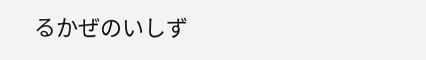るかぜのいしず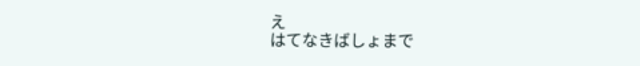え
はてなきばしょまで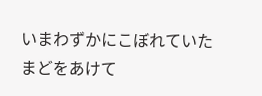いまわずかにこぼれていた
まどをあけて